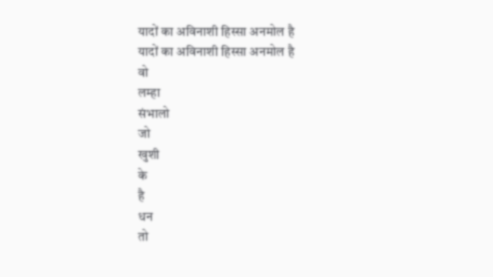यादों का अविनाशी हिस्सा अनमोल है
यादों का अविनाशी हिस्सा अनमोल है
वो
लम्हा
संभालो
जो
खुशी
के
है
धन
तो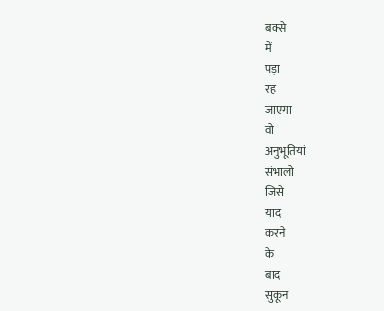बक्से
में
पड़ा
रह
जाएगा
वो
अनुभूतियां
संभालो
जिसे
याद
करने
के
बाद
सुकून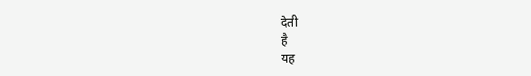देती
है
यह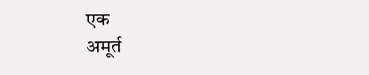एक
अमूर्त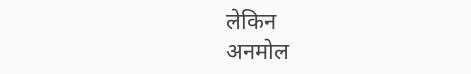लेकिन
अनमोल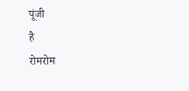पूंजी
है
रोमरोम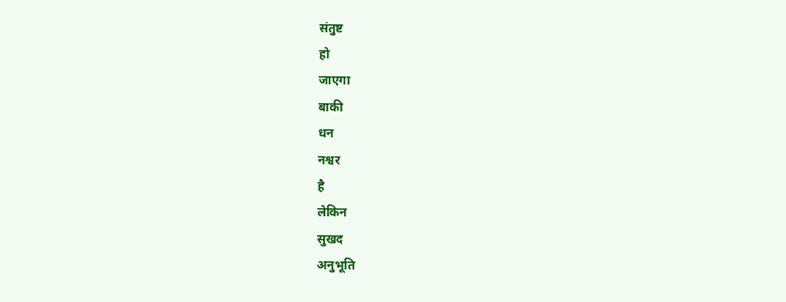संतुष्ट
हो
जाएगा
बाकी
धन
नश्वर
है
लेकिन
सुखद
अनुभूति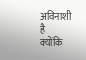अविनाशी
है
क्योंकि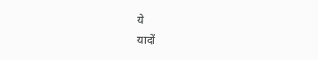ये
यादों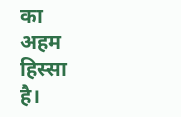का
अहम
हिस्सा
है।